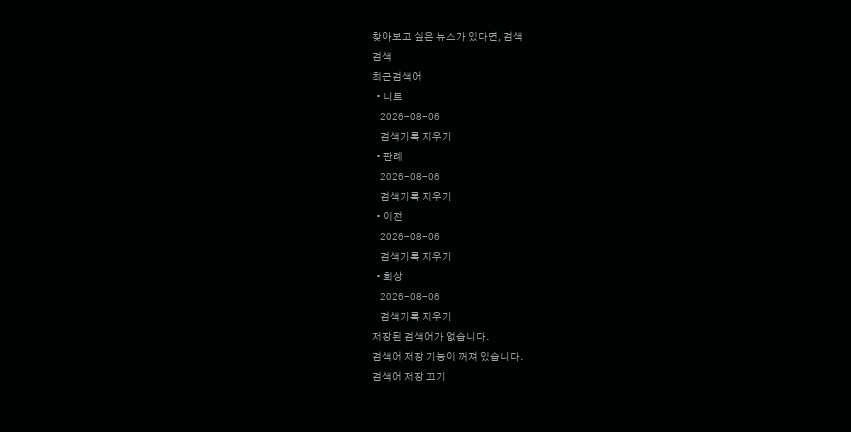찾아보고 싶은 뉴스가 있다면, 검색
검색
최근검색어
  • 니트
    2026-08-06
    검색기록 지우기
  • 판례
    2026-08-06
    검색기록 지우기
  • 이전
    2026-08-06
    검색기록 지우기
  • 회상
    2026-08-06
    검색기록 지우기
저장된 검색어가 없습니다.
검색어 저장 기능이 꺼져 있습니다.
검색어 저장 끄기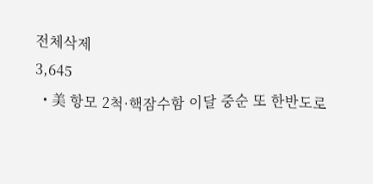전체삭제
3,645
  • 美 항모 2척·핵잠수함 이달 중순 또 한반도로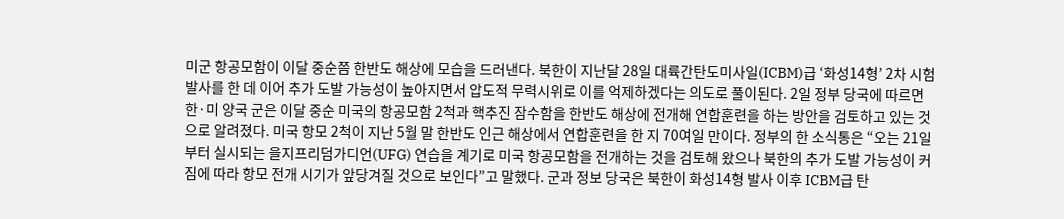미군 항공모함이 이달 중순쯤 한반도 해상에 모습을 드러낸다. 북한이 지난달 28일 대륙간탄도미사일(ICBM)급 ‘화성14형’ 2차 시험발사를 한 데 이어 추가 도발 가능성이 높아지면서 압도적 무력시위로 이를 억제하겠다는 의도로 풀이된다. 2일 정부 당국에 따르면 한·미 양국 군은 이달 중순 미국의 항공모함 2척과 핵추진 잠수함을 한반도 해상에 전개해 연합훈련을 하는 방안을 검토하고 있는 것으로 알려졌다. 미국 항모 2척이 지난 5월 말 한반도 인근 해상에서 연합훈련을 한 지 70여일 만이다. 정부의 한 소식통은 “오는 21일부터 실시되는 을지프리덤가디언(UFG) 연습을 계기로 미국 항공모함을 전개하는 것을 검토해 왔으나 북한의 추가 도발 가능성이 커짐에 따라 항모 전개 시기가 앞당겨질 것으로 보인다”고 말했다. 군과 정보 당국은 북한이 화성14형 발사 이후 ICBM급 탄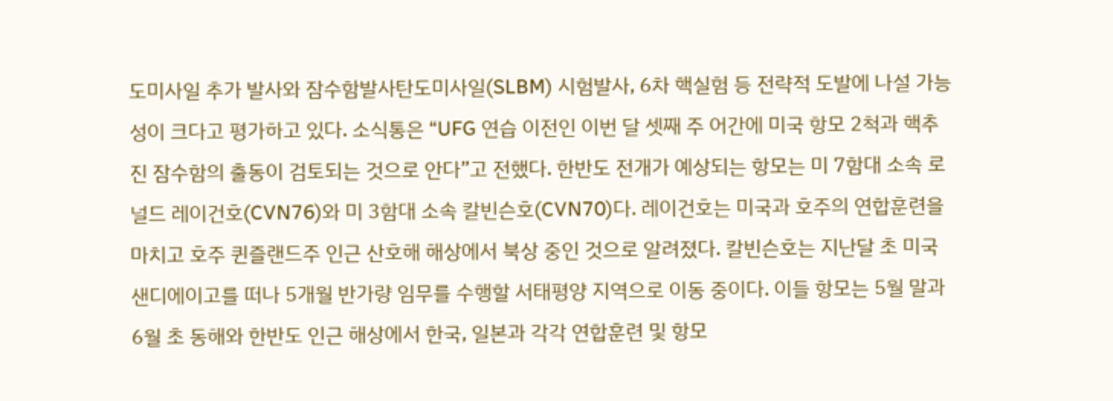도미사일 추가 발사와 잠수함발사탄도미사일(SLBM) 시험발사, 6차 핵실험 등 전략적 도발에 나설 가능성이 크다고 평가하고 있다. 소식통은 “UFG 연습 이전인 이번 달 셋째 주 어간에 미국 항모 2척과 핵추진 잠수함의 출동이 검토되는 것으로 안다”고 전했다. 한반도 전개가 예상되는 항모는 미 7함대 소속 로널드 레이건호(CVN76)와 미 3함대 소속 칼빈슨호(CVN70)다. 레이건호는 미국과 호주의 연합훈련을 마치고 호주 퀸즐랜드주 인근 산호해 해상에서 북상 중인 것으로 알려졌다. 칼빈슨호는 지난달 초 미국 샌디에이고를 떠나 5개월 반가량 임무를 수행할 서태평양 지역으로 이동 중이다. 이들 항모는 5월 말과 6월 초 동해와 한반도 인근 해상에서 한국, 일본과 각각 연합훈련 및 항모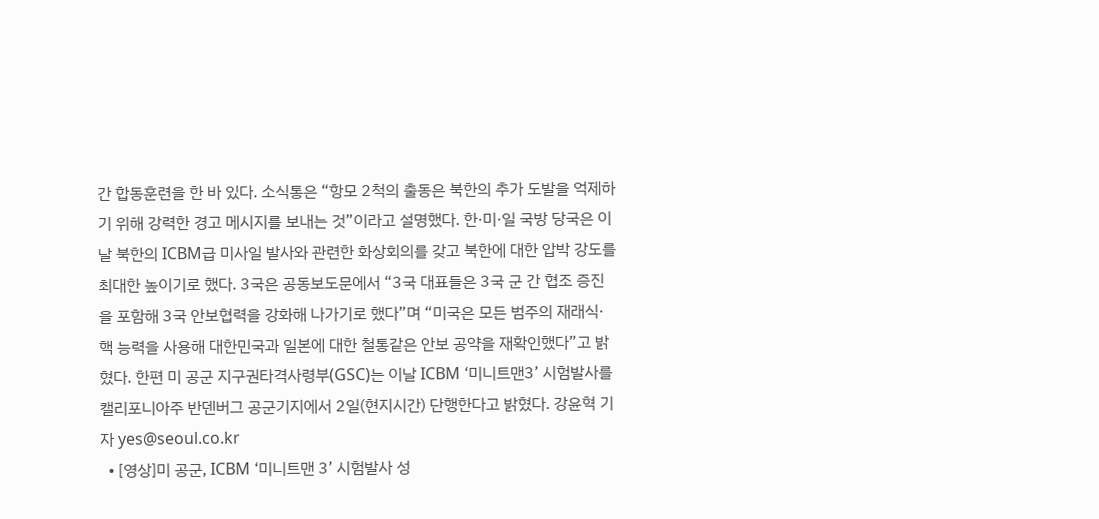간 합동훈련을 한 바 있다. 소식통은 “항모 2척의 출동은 북한의 추가 도발을 억제하기 위해 강력한 경고 메시지를 보내는 것”이라고 설명했다. 한·미·일 국방 당국은 이날 북한의 ICBM급 미사일 발사와 관련한 화상회의를 갖고 북한에 대한 압박 강도를 최대한 높이기로 했다. 3국은 공동보도문에서 “3국 대표들은 3국 군 간 협조 증진을 포함해 3국 안보협력을 강화해 나가기로 했다”며 “미국은 모든 범주의 재래식·핵 능력을 사용해 대한민국과 일본에 대한 철통같은 안보 공약을 재확인했다”고 밝혔다. 한편 미 공군 지구권타격사령부(GSC)는 이날 ICBM ‘미니트맨3’ 시험발사를 캘리포니아주 반덴버그 공군기지에서 2일(현지시간) 단행한다고 밝혔다. 강윤혁 기자 yes@seoul.co.kr
  • [영상]미 공군, ICBM ‘미니트맨 3’ 시험발사 성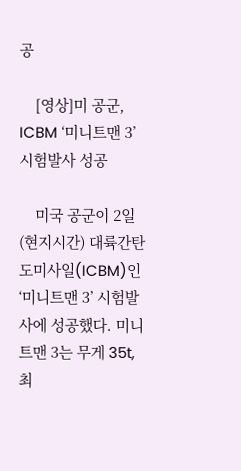공

    [영상]미 공군, ICBM ‘미니트맨 3’ 시험발사 성공

    미국 공군이 2일(현지시간) 대륙간탄도미사일(ICBM)인 ‘미니트맨 3’ 시험발사에 성공했다. 미니트맨 3는 무게 35t, 최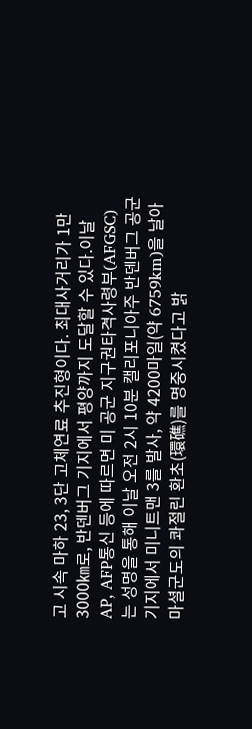고 시속 마하 23, 3단 고체연료 추진형이다. 최대사거리가 1만 3000㎞로, 반덴버그 기지에서 평양까지 도달할 수 있다.이날 AP, AFP통신 등에 따르면 미 공군 지구권타격사령부(AFGSC)는 성명을 통해 이날 오전 2시 10분 캘리포니아주 반덴버그 공군기지에서 미니트맨 3를 발사, 약 4200마일(약 6759km)을 날아 마셜군도의 콰절린 환초(環礁)를 명중시켰다고 밝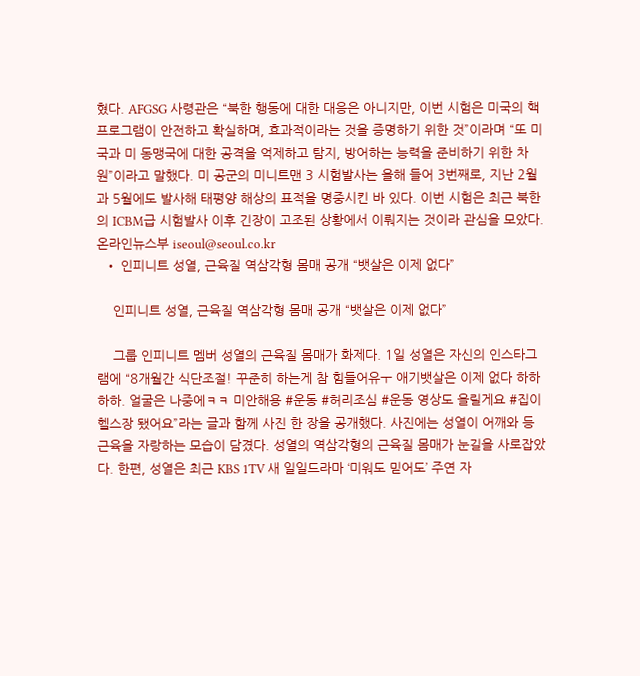혔다. AFGSG 사령관은 “북한 행동에 대한 대응은 아니지만, 이번 시험은 미국의 핵 프로그램이 안전하고 확실하며, 효과적이라는 것을 증명하기 위한 것”이라며 “또 미국과 미 동맹국에 대한 공격을 억제하고 탐지, 방어하는 능력을 준비하기 위한 차원”이라고 말했다. 미 공군의 미니트맨 3 시험발사는 올해 들어 3번째로, 지난 2월과 5월에도 발사해 태평양 해상의 표적을 명중시킨 바 있다. 이번 시험은 최근 북한의 ICBM급 시험발사 이후 긴장이 고조된 상황에서 이뤄지는 것이라 관심을 모았다. 온라인뉴스부 iseoul@seoul.co.kr
  • 인피니트 성열, 근육질 역삼각형 몸매 공개 “뱃살은 이제 없다”

    인피니트 성열, 근육질 역삼각형 몸매 공개 “뱃살은 이제 없다”

    그룹 인피니트 멤버 성열의 근육질 몸매가 화제다. 1일 성열은 자신의 인스타그램에 “8개월간 식단조절! 꾸준히 하는게 참 힘들어유ㅜ 애기뱃살은 이제 없다 하하하하. 얼굴은 나중에ㅋㅋ 미안해용 #운동 #허리조심 #운동 영상도 올릴게요 #집이 헬스장 됐어요”라는 글과 함께 사진 한 장을 공개했다. 사진에는 성열이 어깨와 등근육을 자랑하는 모습이 담겼다. 성열의 역삼각형의 근육질 몸매가 눈길을 사로잡았다. 한편, 성열은 최근 KBS 1TV 새 일일드라마 ‘미워도 믿어도’ 주연 자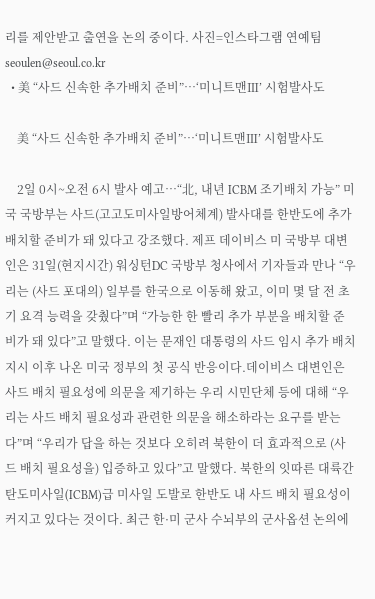리를 제안받고 출연을 논의 중이다. 사진=인스타그램 연예팀 seoulen@seoul.co.kr
  • 美 “사드 신속한 추가배치 준비”…‘미니트맨Ⅲ’ 시험발사도

    美 “사드 신속한 추가배치 준비”…‘미니트맨Ⅲ’ 시험발사도

    2일 0시~오전 6시 발사 예고…“北, 내년 ICBM 조기배치 가능” 미국 국방부는 사드(고고도미사일방어체계) 발사대를 한반도에 추가 배치할 준비가 돼 있다고 강조했다. 제프 데이비스 미 국방부 대변인은 31일(현지시간) 워싱턴DC 국방부 청사에서 기자들과 만나 “우리는 (사드 포대의) 일부를 한국으로 이동해 왔고, 이미 몇 달 전 초기 요격 능력을 갖췄다”며 “가능한 한 빨리 추가 부분을 배치할 준비가 돼 있다”고 말했다. 이는 문재인 대통령의 사드 임시 추가 배치 지시 이후 나온 미국 정부의 첫 공식 반응이다.데이비스 대변인은 사드 배치 필요성에 의문을 제기하는 우리 시민단체 등에 대해 “우리는 사드 배치 필요성과 관련한 의문을 해소하라는 요구를 받는다”며 “우리가 답을 하는 것보다 오히려 북한이 더 효과적으로 (사드 배치 필요성을) 입증하고 있다”고 말했다. 북한의 잇따른 대륙간탄도미사일(ICBM)급 미사일 도발로 한반도 내 사드 배치 필요성이 커지고 있다는 것이다. 최근 한·미 군사 수뇌부의 군사옵션 논의에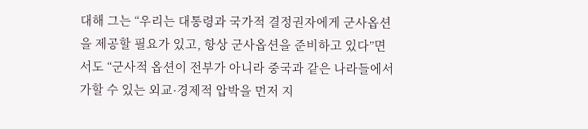대해 그는 “우리는 대통령과 국가적 결정권자에게 군사옵션을 제공할 필요가 있고, 항상 군사옵션을 준비하고 있다”면서도 “군사적 옵션이 전부가 아니라 중국과 같은 나라들에서 가할 수 있는 외교·경제적 압박을 먼저 지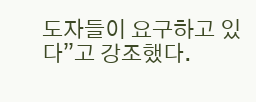도자들이 요구하고 있다”고 강조했다.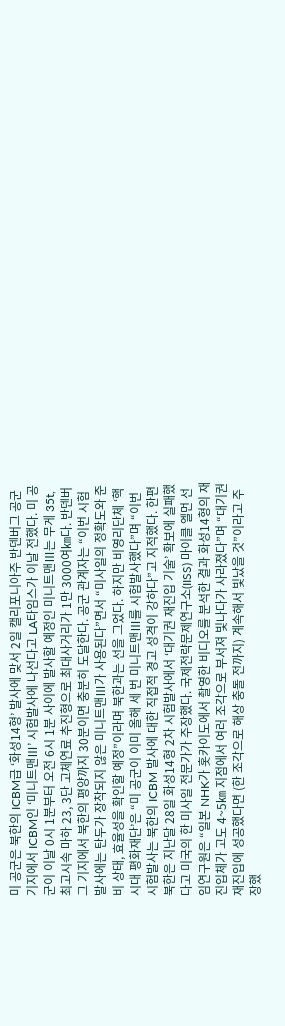미 공군은 북한의 ICBM급 ‘화성14형’ 발사에 맞서 2일 캘리포니아주 반덴버그 공군기지에서 ICBM인 ‘미니트맨Ⅲ’ 시험발사에 나선다고 LA타임스가 이날 전했다. 미 공군이 이날 0시 1분부터 오전 6시 1분 사이에 발사할 예정인 미니트맨Ⅲ는 무게 35t, 최고시속 마하 23, 3단 고체연료 추진형으로 최대사거리가 1만 3000여㎞다. 반덴버그 기지에서 북한의 평양까지 30분이면 충분히 도달한다. 공군 관계자는 “이번 시험발사에는 탄두가 장착되지 않은 미니트맨Ⅲ가 사용된다”면서 “미사일의 정확도와 준비 상태, 효율성을 확인할 예정”이라며 북한과는 선을 그었다. 하지만 비영리단체 ‘핵시대 평화재단’은 “미 공군이 이미 올해 세 번 미니트맨Ⅲ를 시험발사했다”며 “이번 시험발사는 북한의 ICBM 발사에 대한 직접적 경고 성격이 강하다”고 지적했다. 한편 북한은 지난달 28일 화성14형 2차 시험발사에서 ‘대기권 재진입 기술’ 확보에 실패했다고 미국의 한 미사일 전문가가 주장했다. 국제전략문제연구소(IISS) 마이클 엘먼 선임연구원은 “일본 NHK가 홋카이도에서 촬영한 비디오를 분석한 결과 화성14형의 재진입체가 고도 4~5㎞ 지점에서 여러 조각으로 부서져 빛나다가 사라졌다”며 “대기권 재진입에 성공했다면 (한 조각으로 해상 충돌 전까지) 계속해서 빛났을 것”이라고 주장했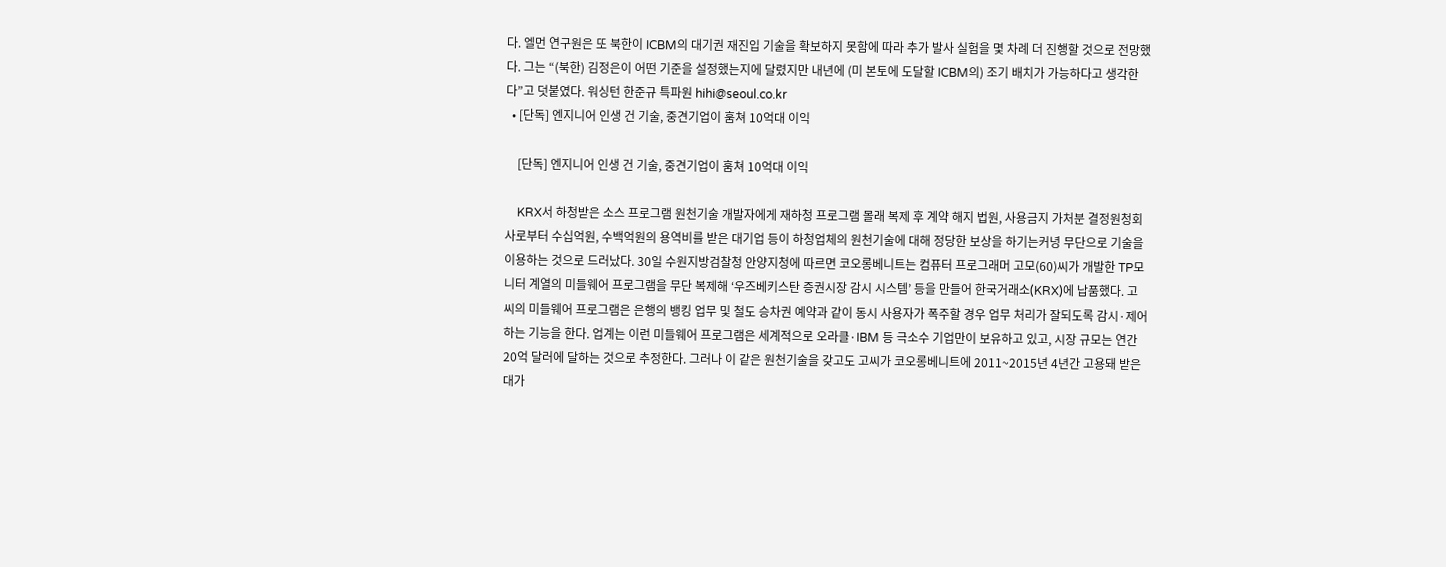다. 엘먼 연구원은 또 북한이 ICBM의 대기권 재진입 기술을 확보하지 못함에 따라 추가 발사 실험을 몇 차례 더 진행할 것으로 전망했다. 그는 “(북한) 김정은이 어떤 기준을 설정했는지에 달렸지만 내년에 (미 본토에 도달할 ICBM의) 조기 배치가 가능하다고 생각한다”고 덧붙였다. 워싱턴 한준규 특파원 hihi@seoul.co.kr
  • [단독] 엔지니어 인생 건 기술, 중견기업이 훔쳐 10억대 이익

    [단독] 엔지니어 인생 건 기술, 중견기업이 훔쳐 10억대 이익

    KRX서 하청받은 소스 프로그램 원천기술 개발자에게 재하청 프로그램 몰래 복제 후 계약 해지 법원, 사용금지 가처분 결정원청회사로부터 수십억원, 수백억원의 용역비를 받은 대기업 등이 하청업체의 원천기술에 대해 정당한 보상을 하기는커녕 무단으로 기술을 이용하는 것으로 드러났다. 30일 수원지방검찰청 안양지청에 따르면 코오롱베니트는 컴퓨터 프로그래머 고모(60)씨가 개발한 TP모니터 계열의 미들웨어 프로그램을 무단 복제해 ‘우즈베키스탄 증권시장 감시 시스템’ 등을 만들어 한국거래소(KRX)에 납품했다. 고씨의 미들웨어 프로그램은 은행의 뱅킹 업무 및 철도 승차권 예약과 같이 동시 사용자가 폭주할 경우 업무 처리가 잘되도록 감시·제어하는 기능을 한다. 업계는 이런 미들웨어 프로그램은 세계적으로 오라클·IBM 등 극소수 기업만이 보유하고 있고, 시장 규모는 연간 20억 달러에 달하는 것으로 추정한다. 그러나 이 같은 원천기술을 갖고도 고씨가 코오롱베니트에 2011~2015년 4년간 고용돼 받은 대가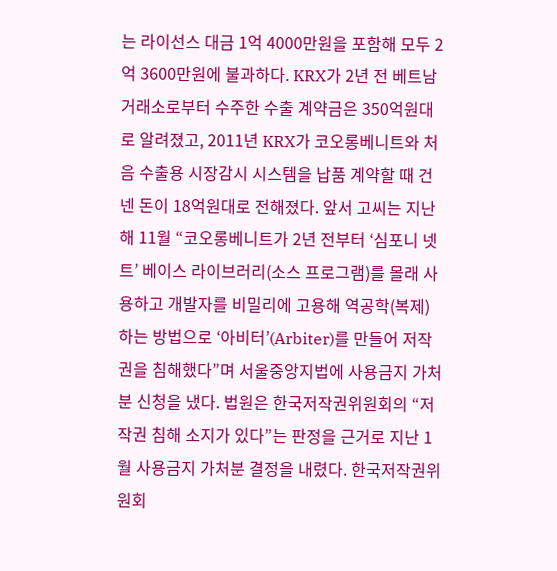는 라이선스 대금 1억 4000만원을 포함해 모두 2억 3600만원에 불과하다. KRX가 2년 전 베트남 거래소로부터 수주한 수출 계약금은 350억원대로 알려졌고, 2011년 KRX가 코오롱베니트와 처음 수출용 시장감시 시스템을 납품 계약할 때 건넨 돈이 18억원대로 전해졌다. 앞서 고씨는 지난해 11월 “코오롱베니트가 2년 전부터 ‘심포니 넷트’ 베이스 라이브러리(소스 프로그램)를 몰래 사용하고 개발자를 비밀리에 고용해 역공학(복제)하는 방법으로 ‘아비터’(Arbiter)를 만들어 저작권을 침해했다”며 서울중앙지법에 사용금지 가처분 신청을 냈다. 법원은 한국저작권위원회의 “저작권 침해 소지가 있다”는 판정을 근거로 지난 1월 사용금지 가처분 결정을 내렸다. 한국저작권위원회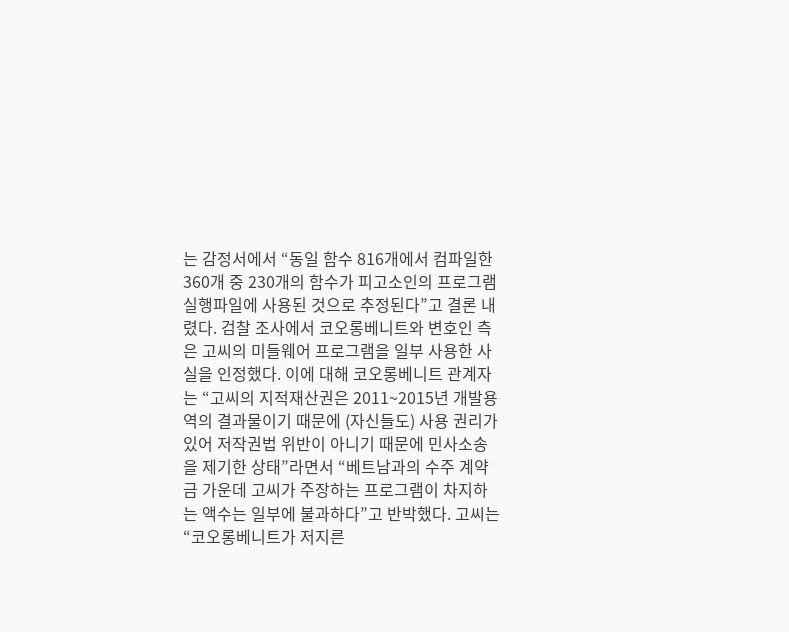는 감정서에서 “동일 함수 816개에서 컴파일한 360개 중 230개의 함수가 피고소인의 프로그램 실행파일에 사용된 것으로 추정된다”고 결론 내렸다. 검찰 조사에서 코오롱베니트와 변호인 측은 고씨의 미들웨어 프로그램을 일부 사용한 사실을 인정했다. 이에 대해 코오롱베니트 관계자는 “고씨의 지적재산권은 2011~2015년 개발용역의 결과물이기 때문에 (자신들도) 사용 권리가 있어 저작권법 위반이 아니기 때문에 민사소송을 제기한 상태”라면서 “베트남과의 수주 계약금 가운데 고씨가 주장하는 프로그램이 차지하는 액수는 일부에 불과하다”고 반박했다. 고씨는 “코오롱베니트가 저지른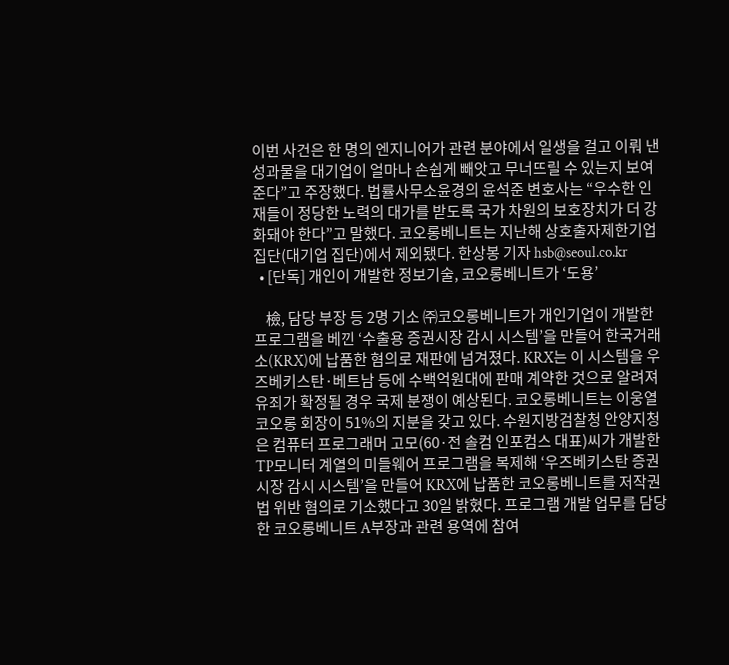이번 사건은 한 명의 엔지니어가 관련 분야에서 일생을 걸고 이뤄 낸 성과물을 대기업이 얼마나 손쉽게 빼앗고 무너뜨릴 수 있는지 보여 준다”고 주장했다. 법률사무소윤경의 윤석준 변호사는 “우수한 인재들이 정당한 노력의 대가를 받도록 국가 차원의 보호장치가 더 강화돼야 한다”고 말했다. 코오롱베니트는 지난해 상호출자제한기업집단(대기업 집단)에서 제외됐다. 한상봉 기자 hsb@seoul.co.kr
  • [단독] 개인이 개발한 정보기술, 코오롱베니트가 ‘도용’

    檢, 담당 부장 등 2명 기소 ㈜코오롱베니트가 개인기업이 개발한 프로그램을 베낀 ‘수출용 증권시장 감시 시스템’을 만들어 한국거래소(KRX)에 납품한 혐의로 재판에 넘겨졌다. KRX는 이 시스템을 우즈베키스탄·베트남 등에 수백억원대에 판매 계약한 것으로 알려져 유죄가 확정될 경우 국제 분쟁이 예상된다. 코오롱베니트는 이웅열 코오롱 회장이 51%의 지분을 갖고 있다. 수원지방검찰청 안양지청은 컴퓨터 프로그래머 고모(60·전 솔컴 인포컴스 대표)씨가 개발한 TP모니터 계열의 미들웨어 프로그램을 복제해 ‘우즈베키스탄 증권시장 감시 시스템’을 만들어 KRX에 납품한 코오롱베니트를 저작권법 위반 혐의로 기소했다고 30일 밝혔다. 프로그램 개발 업무를 담당한 코오롱베니트 A부장과 관련 용역에 참여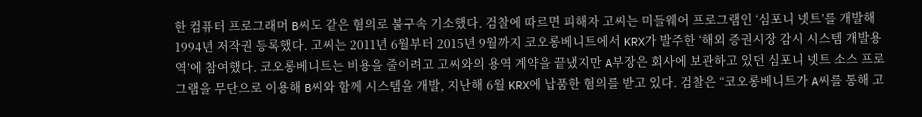한 컴퓨터 프로그래머 B씨도 같은 혐의로 불구속 기소했다. 검찰에 따르면 피해자 고씨는 미들웨어 프로그램인 ‘심포니 넷트’를 개발해 1994년 저작권 등록했다. 고씨는 2011년 6월부터 2015년 9월까지 코오롱베니트에서 KRX가 발주한 ‘해외 증권시장 감시 시스템 개발용역’에 참여했다. 코오롱베니트는 비용을 줄이려고 고씨와의 용역 계약을 끝냈지만 A부장은 회사에 보관하고 있던 심포니 넷트 소스 프로그램을 무단으로 이용해 B씨와 함께 시스템을 개발, 지난해 6월 KRX에 납품한 혐의를 받고 있다. 검찰은 “코오롱베니트가 A씨를 통해 고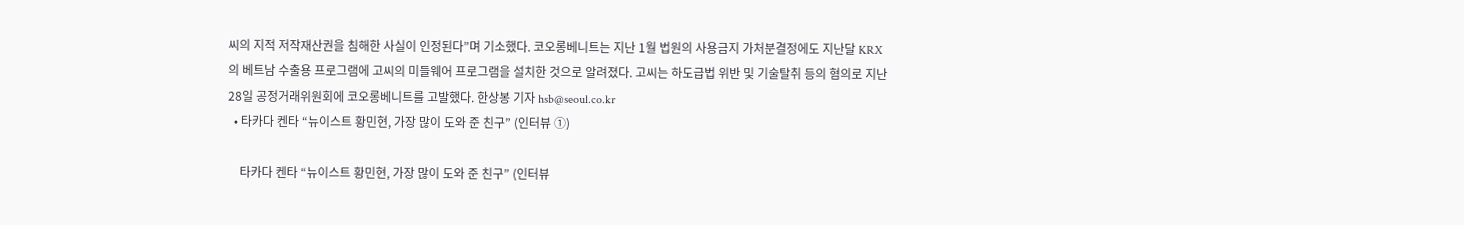씨의 지적 저작재산권을 침해한 사실이 인정된다”며 기소했다. 코오롱베니트는 지난 1월 법원의 사용금지 가처분결정에도 지난달 KRX의 베트남 수출용 프로그램에 고씨의 미들웨어 프로그램을 설치한 것으로 알려졌다. 고씨는 하도급법 위반 및 기술탈취 등의 혐의로 지난 28일 공정거래위원회에 코오롱베니트를 고발했다. 한상봉 기자 hsb@seoul.co.kr
  • 타카다 켄타 “뉴이스트 황민현, 가장 많이 도와 준 친구” (인터뷰 ①)

    타카다 켄타 “뉴이스트 황민현, 가장 많이 도와 준 친구” (인터뷰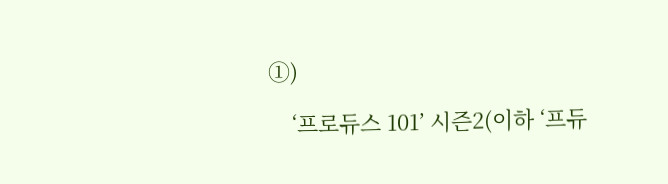①)

    ‘프로듀스 101’ 시즌2(이하 ‘프듀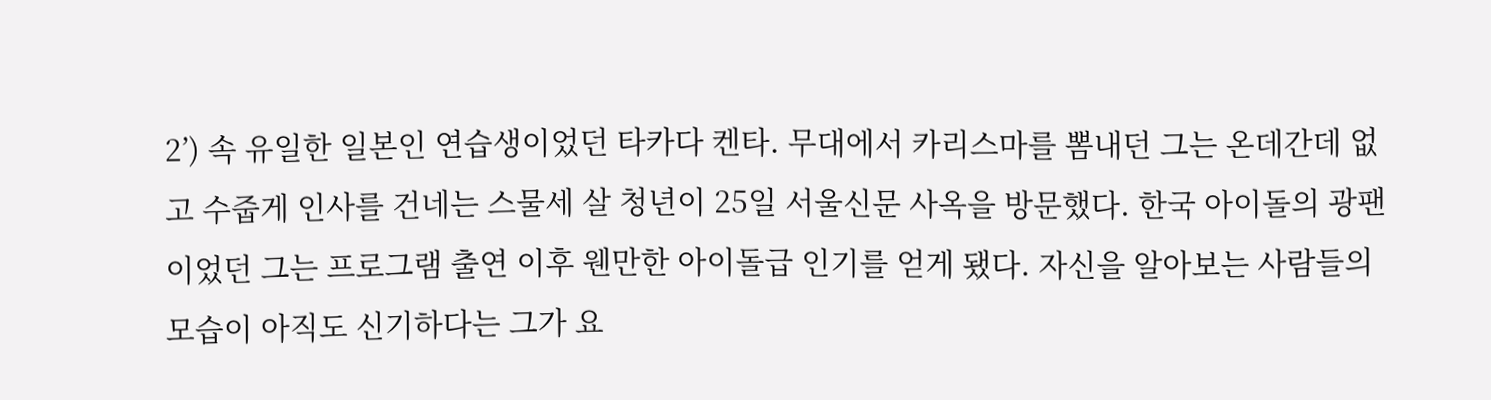2’) 속 유일한 일본인 연습생이었던 타카다 켄타. 무대에서 카리스마를 뽐내던 그는 온데간데 없고 수줍게 인사를 건네는 스물세 살 청년이 25일 서울신문 사옥을 방문했다. 한국 아이돌의 광팬이었던 그는 프로그램 출연 이후 웬만한 아이돌급 인기를 얻게 됐다. 자신을 알아보는 사람들의 모습이 아직도 신기하다는 그가 요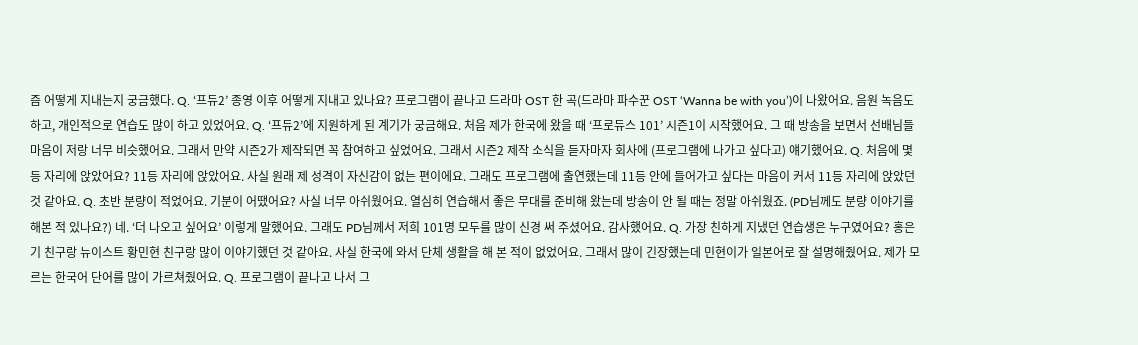즘 어떻게 지내는지 궁금했다. Q. ‘프듀2’ 종영 이후 어떻게 지내고 있나요? 프로그램이 끝나고 드라마 OST 한 곡(드라마 파수꾼 OST ‘Wanna be with you’)이 나왔어요. 음원 녹음도 하고, 개인적으로 연습도 많이 하고 있었어요. Q. ‘프듀2’에 지원하게 된 계기가 궁금해요. 처음 제가 한국에 왔을 때 ‘프로듀스 101’ 시즌1이 시작했어요. 그 때 방송을 보면서 선배님들 마음이 저랑 너무 비슷했어요. 그래서 만약 시즌2가 제작되면 꼭 참여하고 싶었어요. 그래서 시즌2 제작 소식을 듣자마자 회사에 (프로그램에 나가고 싶다고) 얘기했어요. Q. 처음에 몇 등 자리에 앉았어요? 11등 자리에 앉았어요. 사실 원래 제 성격이 자신감이 없는 편이에요. 그래도 프로그램에 출연했는데 11등 안에 들어가고 싶다는 마음이 커서 11등 자리에 앉았던 것 같아요. Q. 초반 분량이 적었어요. 기분이 어땠어요? 사실 너무 아쉬웠어요. 열심히 연습해서 좋은 무대를 준비해 왔는데 방송이 안 될 때는 정말 아쉬웠죠. (PD님께도 분량 이야기를 해본 적 있나요?) 네. ‘더 나오고 싶어요’ 이렇게 말했어요. 그래도 PD님께서 저희 101명 모두를 많이 신경 써 주셨어요. 감사했어요. Q. 가장 친하게 지냈던 연습생은 누구였어요? 홍은기 친구랑 뉴이스트 황민현 친구랑 많이 이야기했던 것 같아요. 사실 한국에 와서 단체 생활을 해 본 적이 없었어요. 그래서 많이 긴장했는데 민현이가 일본어로 잘 설명해줬어요. 제가 모르는 한국어 단어를 많이 가르쳐줬어요. Q. 프로그램이 끝나고 나서 그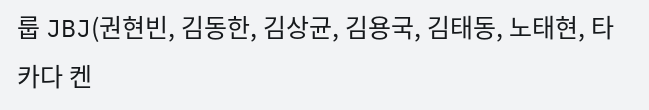룹 JBJ(권현빈, 김동한, 김상균, 김용국, 김태동, 노태현, 타카다 켄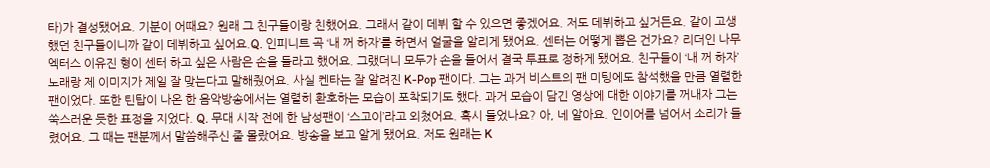타)가 결성됐어요. 기분이 어때요? 원래 그 친구들이랑 친했어요. 그래서 같이 데뷔 할 수 있으면 좋겠어요. 저도 데뷔하고 싶거든요. 같이 고생했던 친구들이니까 같이 데뷔하고 싶어요.Q. 인피니트 곡 ‘내 꺼 하자’를 하면서 얼굴을 알리게 됐어요. 센터는 어떻게 뽑은 건가요? 리더인 나무엑터스 이유진 형이 센터 하고 싶은 사람은 손을 들라고 했어요. 그랬더니 모두가 손을 들어서 결국 투표로 정하게 됐어요. 친구들이 ‘내 꺼 하자’ 노래랑 제 이미지가 제일 잘 맞는다고 말해줬어요. 사실 켄타는 잘 알려진 K-Pop 팬이다. 그는 과거 비스트의 팬 미팅에도 참석했을 만큼 열렬한 팬이었다. 또한 틴탑이 나온 한 음악방송에서는 열렬히 환호하는 모습이 포착되기도 했다. 과거 모습이 담긴 영상에 대한 이야기를 꺼내자 그는 쑥스러운 듯한 표정을 지었다. Q. 무대 시작 전에 한 남성팬이 ‘스고이’라고 외쳤어요. 혹시 들었나요? 아, 네 알아요. 인이어를 넘어서 소리가 들렸어요. 그 때는 팬분께서 말씀해주신 줄 몰랐어요. 방송을 보고 알게 됐어요. 저도 원래는 K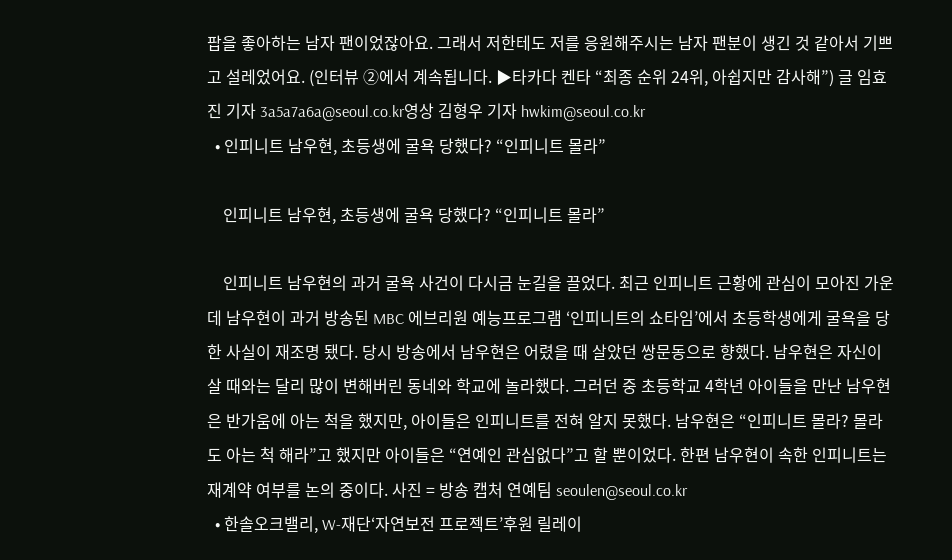팝을 좋아하는 남자 팬이었잖아요. 그래서 저한테도 저를 응원해주시는 남자 팬분이 생긴 것 같아서 기쁘고 설레었어요. (인터뷰 ②에서 계속됩니다. ▶타카다 켄타 “최종 순위 24위, 아쉽지만 감사해”) 글 임효진 기자 3a5a7a6a@seoul.co.kr영상 김형우 기자 hwkim@seoul.co.kr
  • 인피니트 남우현, 초등생에 굴욕 당했다? “인피니트 몰라”

    인피니트 남우현, 초등생에 굴욕 당했다? “인피니트 몰라”

    인피니트 남우현의 과거 굴욕 사건이 다시금 눈길을 끌었다. 최근 인피니트 근황에 관심이 모아진 가운데 남우현이 과거 방송된 MBC 에브리원 예능프로그램 ‘인피니트의 쇼타임’에서 초등학생에게 굴욕을 당한 사실이 재조명 됐다. 당시 방송에서 남우현은 어렸을 때 살았던 쌍문동으로 향했다. 남우현은 자신이 살 때와는 달리 많이 변해버린 동네와 학교에 놀라했다. 그러던 중 초등학교 4학년 아이들을 만난 남우현은 반가움에 아는 척을 했지만, 아이들은 인피니트를 전혀 알지 못했다. 남우현은 “인피니트 몰라? 몰라도 아는 척 해라”고 했지만 아이들은 “연예인 관심없다”고 할 뿐이었다. 한편 남우현이 속한 인피니트는 재계약 여부를 논의 중이다. 사진 = 방송 캡처 연예팀 seoulen@seoul.co.kr
  • 한솔오크밸리, W-재단‘자연보전 프로젝트’후원 릴레이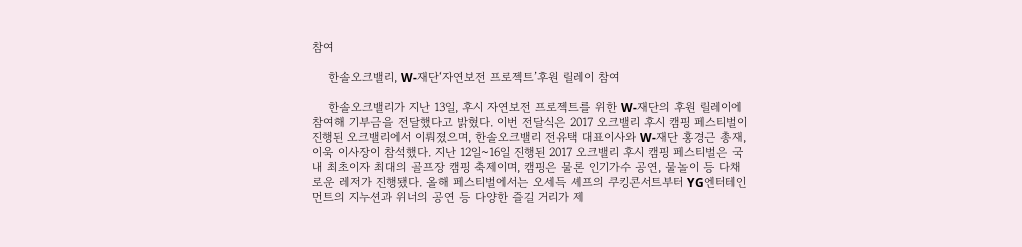참여

    한솔오크밸리, W-재단‘자연보전 프로젝트’후원 릴레이 참여

    한솔오크밸리가 지난 13일, 후시 자연보전 프로젝트를 위한 W-재단의 후원 릴레이에 참여해 기부금을 전달했다고 밝혔다. 이번 전달식은 2017 오크밸리 후시 캠핑 페스티벌이 진행된 오크밸리에서 이뤄졌으며, 한솔오크밸리 전유택 대표이사와 W-재단 홍경근 총재, 이욱 이사장이 참석했다. 지난 12일~16일 진행된 2017 오크밸리 후시 캠핑 페스티벌은 국내 최초이자 최대의 골프장 캠핑 축제이며, 캠핑은 물론 인기가수 공연, 물놀이 등 다채로운 레저가 진행됐다. 올해 페스티벌에서는 오세득 셰프의 쿠킹콘서트부터 YG엔터테인먼트의 지누션과 위너의 공연 등 다양한 즐길 거리가 제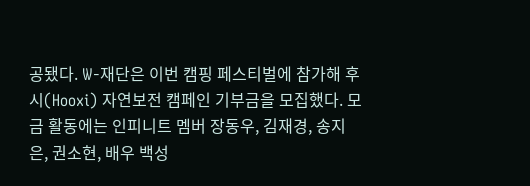공됐다. W-재단은 이번 캠핑 페스티벌에 참가해 후시(Hooxi) 자연보전 캠페인 기부금을 모집했다. 모금 활동에는 인피니트 멤버 장동우, 김재경, 송지은, 권소현, 배우 백성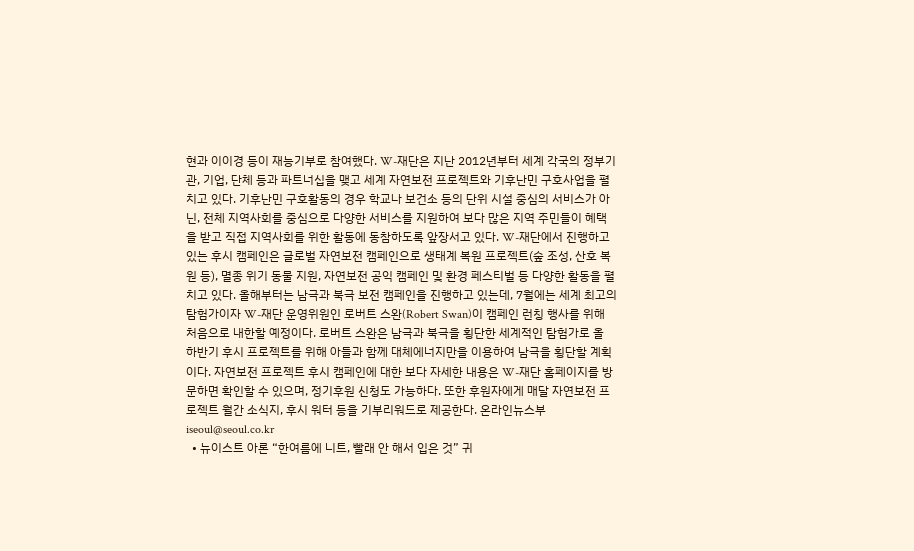현과 이이경 등이 재능기부로 참여했다. W-재단은 지난 2012년부터 세계 각국의 정부기관, 기업, 단체 등과 파트너십을 맺고 세계 자연보전 프로젝트와 기후난민 구호사업을 펼치고 있다. 기후난민 구호활동의 경우 학교나 보건소 등의 단위 시설 중심의 서비스가 아닌, 전체 지역사회를 중심으로 다양한 서비스를 지원하여 보다 많은 지역 주민들이 혜택을 받고 직접 지역사회를 위한 활동에 동참하도록 앞장서고 있다. W-재단에서 진행하고 있는 후시 캠페인은 글로벌 자연보전 캠페인으로 생태계 복원 프로젝트(숲 조성, 산호 복원 등), 멸종 위기 동물 지원, 자연보전 공익 캠페인 및 환경 페스티벌 등 다양한 활동을 펼치고 있다. 올해부터는 남극과 북극 보전 캠페인을 진행하고 있는데, 7월에는 세계 최고의 탐험가이자 W-재단 운영위원인 로버트 스완(Robert Swan)이 캠페인 런칭 행사를 위해 처음으로 내한할 예정이다. 로버트 스완은 남극과 북극을 횡단한 세계적인 탐험가로 올 하반기 후시 프로젝트를 위해 아들과 함께 대체에너지만을 이용하여 남극을 횡단할 계획이다. 자연보전 프로젝트 후시 캠페인에 대한 보다 자세한 내용은 W-재단 홈페이지를 방문하면 확인할 수 있으며, 정기후원 신청도 가능하다. 또한 후원자에게 매달 자연보전 프로젝트 월간 소식지, 후시 워터 등을 기부리워드로 제공한다. 온라인뉴스부 iseoul@seoul.co.kr
  • 뉴이스트 아론 “한여름에 니트, 빨래 안 해서 입은 것” 귀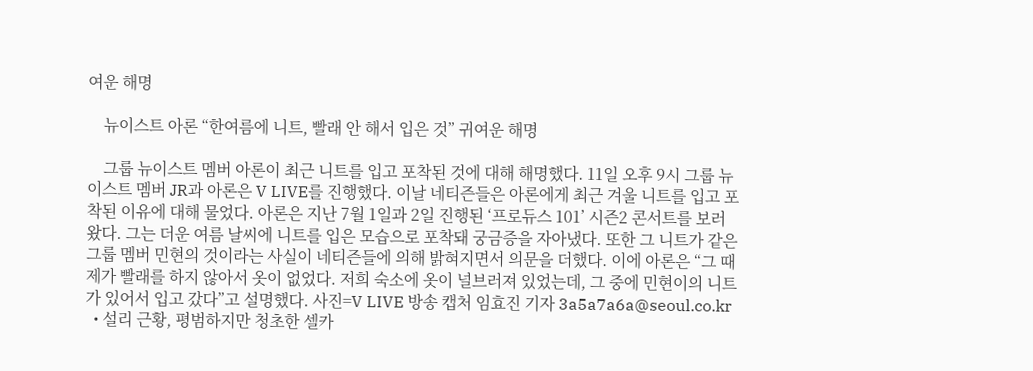여운 해명

    뉴이스트 아론 “한여름에 니트, 빨래 안 해서 입은 것” 귀여운 해명

    그룹 뉴이스트 멤버 아론이 최근 니트를 입고 포착된 것에 대해 해명했다. 11일 오후 9시 그룹 뉴이스트 멤버 JR과 아론은 V LIVE를 진행했다. 이날 네티즌들은 아론에게 최근 겨울 니트를 입고 포착된 이유에 대해 물었다. 아론은 지난 7월 1일과 2일 진행된 ‘프로듀스 101’ 시즌2 콘서트를 보러 왔다. 그는 더운 여름 날씨에 니트를 입은 모습으로 포착돼 궁금증을 자아냈다. 또한 그 니트가 같은 그룹 멤버 민현의 것이라는 사실이 네티즌들에 의해 밝혀지면서 의문을 더했다. 이에 아론은 “그 때 제가 빨래를 하지 않아서 옷이 없었다. 저희 숙소에 옷이 널브러져 있었는데, 그 중에 민현이의 니트가 있어서 입고 갔다”고 설명했다. 사진=V LIVE 방송 캡처 임효진 기자 3a5a7a6a@seoul.co.kr
  • 설리 근황, 평범하지만 청초한 셀카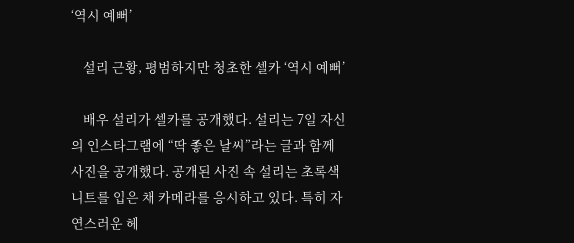‘역시 예뻐’

    설리 근황, 평범하지만 청초한 셀카 ‘역시 예뻐’

    배우 설리가 셀카를 공개했다. 설리는 7일 자신의 인스타그램에 “딱 좋은 날씨”라는 글과 함께 사진을 공개했다. 공개된 사진 속 설리는 초록색 니트를 입은 채 카메라를 응시하고 있다. 특히 자연스러운 헤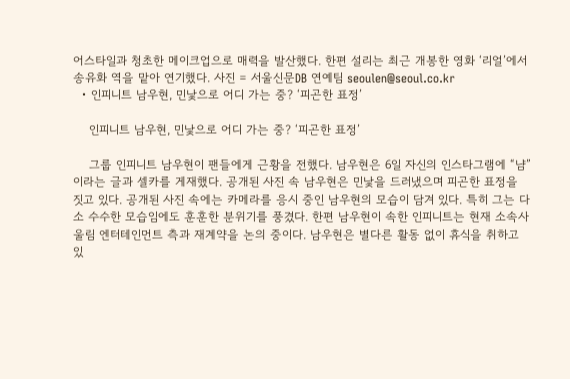어스타일과 청초한 메이크업으로 매력을 발산했다. 한편 설리는 최근 개봉한 영화 ‘리얼’에서 송유화 역을 맡아 연기했다. 사진 = 서울신문DB 연예팀 seoulen@seoul.co.kr
  • 인피니트 남우현, 민낯으로 어디 가는 중? ‘피곤한 표정’

    인피니트 남우현, 민낯으로 어디 가는 중? ‘피곤한 표정’

    그룹 인피니트 남우현이 팬들에게 근황을 전했다. 남우현은 6일 자신의 인스타그램에 “냠”이라는 글과 셀카를 게재했다. 공개된 사진 속 남우현은 민낯을 드러냈으며 피곤한 표정을 짓고 있다. 공개된 사진 속에는 카메라를 응시 중인 남우현의 모습이 담겨 있다. 특히 그는 다소 수수한 모습임에도 훈훈한 분위기를 풍겼다. 한편 남우현이 속한 인피니트는 현재 소속사 울림 엔터테인먼트 측과 재계약을 논의 중이다. 남우현은 별다른 활동 없이 휴식을 취하고 있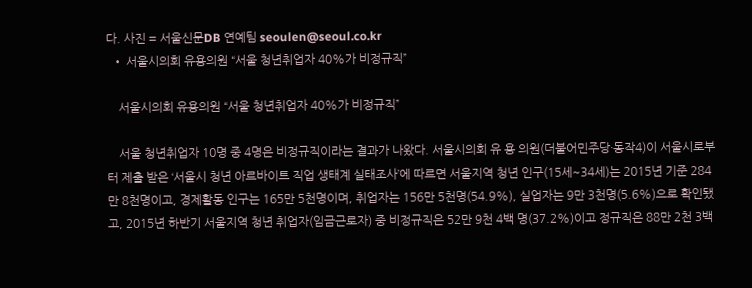다. 사진 = 서울신문DB 연예팀 seoulen@seoul.co.kr
  • 서울시의회 유용의원 “서울 청년취업자 40%가 비정규직”

    서울시의회 유용의원 “서울 청년취업자 40%가 비정규직”

    서울 청년취업자 10명 중 4명은 비정규직이라는 결과가 나왔다. 서울시의회 유 용 의원(더불어민주당·동작4)이 서울시로부터 제출 받은 ‘서울시 청년 아르바이트 직업 생태계 실태조사’에 따르면 서울지역 청년 인구(15세~34세)는 2015년 기준 284만 8천명이고, 경제활동 인구는 165만 5천명이며, 취업자는 156만 5천명(54.9%), 실업자는 9만 3천명(5.6%)으로 확인됐고, 2015년 하반기 서울지역 청년 취업자(임금근로자) 중 비정규직은 52만 9천 4백 명(37.2%)이고 정규직은 88만 2천 3백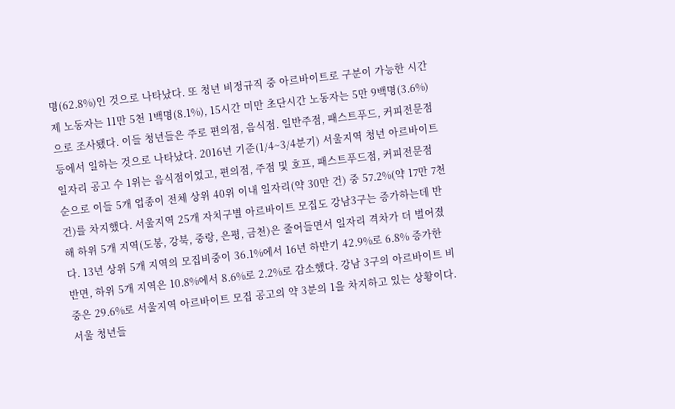명(62.8%)인 것으로 나타났다. 또 청년 비정규직 중 아르바이트로 구분이 가능한 시간제 노동자는 11만 5천 1백명(8.1%), 15시간 미만 초단시간 노동자는 5만 9백명(3.6%)으로 조사됐다. 이들 청년들은 주로 편의점, 음식점. 일반주점, 패스트푸드, 커피전문점 등에서 일하는 것으로 나타났다. 2016년 기준(1/4~3/4분기) 서울지역 청년 아르바이트 일자리 공고 수 1위는 음식점이었고, 편의점, 주점 및 호프, 패스트푸드점, 커피전문점 순으로 이들 5개 업종이 전체 상위 40위 이내 일자리(약 30만 건) 중 57.2%(약 17만 7천 건)를 차지했다. 서울지역 25개 자치구별 아르바이트 모집도 강남3구는 증가하는데 반해 하위 5개 지역(도봉, 강북, 중랑, 은평, 금천)은 줄어들면서 일자리 격차가 더 벌어졌다. 13년 상위 5개 지역의 모집비중이 36.1%에서 16년 하반기 42.9%로 6.8% 증가한 반면, 하위 5개 지역은 10.8%에서 8.6%로 2.2%로 감소했다. 강남 3구의 아르바이트 비중은 29.6%로 서울지역 아르바이트 모집 공고의 약 3분의 1을 차지하고 있는 상황이다. 서울 청년들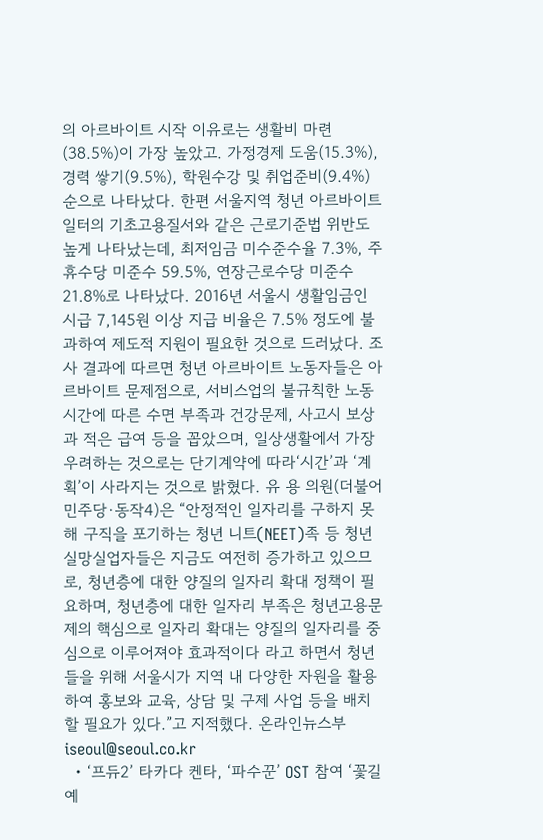의 아르바이트 시작 이유로는 생활비 마련(38.5%)이 가장 높았고. 가정경제 도움(15.3%), 경력 쌓기(9.5%), 학원수강 및 취업준비(9.4%) 순으로 나타났다. 한편 서울지역 청년 아르바이트 일터의 기초고용질서와 같은 근로기준법 위반도 높게 나타났는데, 최저임금 미수준수율 7.3%, 주휴수당 미준수 59.5%, 연장근로수당 미준수 21.8%로 나타났다. 2016년 서울시 생활임금인 시급 7,145원 이상 지급 비율은 7.5% 정도에 불과하여 제도적 지원이 필요한 것으로 드러났다. 조사 결과에 따르면 청년 아르바이트 노동자들은 아르바이트 문제점으로, 서비스업의 불규칙한 노동시간에 따른 수면 부족과 건강문제, 사고시 보상과 적은 급여 등을 꼽았으며, 일상생활에서 가장 우려하는 것으로는 단기계약에 따라‘시간’과 ‘계획’이 사라지는 것으로 밝혔다. 유 용 의원(더불어민주당·동작4)은 “안정적인 일자리를 구하지 못해 구직을 포기하는 청년 니트(NEET)족 등 청년 실망실업자들은 지금도 여전히 증가하고 있으므로, 청년층에 대한 양질의 일자리 확대 정책이 필요하며, 청년층에 대한 일자리 부족은 청년고용문제의 핵심으로 일자리 확대는 양질의 일자리를 중심으로 이루어져야 효과적이다 라고 하면서 청년들을 위해 서울시가 지역 내 다양한 자원을 활용하여 홍보와 교육, 상담 및 구제 사업 등을 배치 할 필요가 있다.”고 지적했다. 온라인뉴스부 iseoul@seoul.co.kr
  • ‘프듀2’ 타카다 켄타, ‘파수꾼’ OST 참여 ‘꽃길 예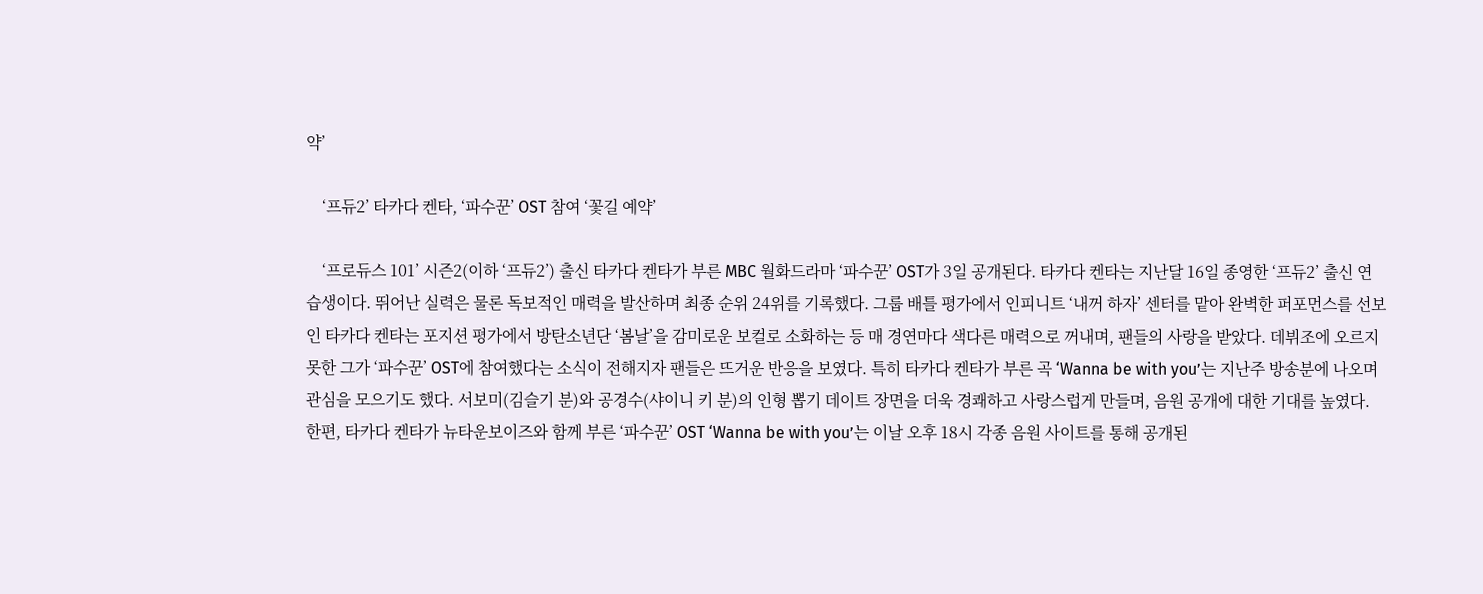약’

    ‘프듀2’ 타카다 켄타, ‘파수꾼’ OST 참여 ‘꽃길 예약’

    ‘프로듀스 101’ 시즌2(이하 ‘프듀2’) 출신 타카다 켄타가 부른 MBC 월화드라마 ‘파수꾼’ OST가 3일 공개된다. 타카다 켄타는 지난달 16일 종영한 ‘프듀2’ 출신 연습생이다. 뛰어난 실력은 물론 독보적인 매력을 발산하며 최종 순위 24위를 기록했다. 그룹 배틀 평가에서 인피니트 ‘내꺼 하자’ 센터를 맡아 완벽한 퍼포먼스를 선보인 타카다 켄타는 포지션 평가에서 방탄소년단 ‘봄날’을 감미로운 보컬로 소화하는 등 매 경연마다 색다른 매력으로 꺼내며, 팬들의 사랑을 받았다. 데뷔조에 오르지 못한 그가 ‘파수꾼’ OST에 참여했다는 소식이 전해지자 팬들은 뜨거운 반응을 보였다. 특히 타카다 켄타가 부른 곡 ‘Wanna be with you’는 지난주 방송분에 나오며 관심을 모으기도 했다. 서보미(김슬기 분)와 공경수(샤이니 키 분)의 인형 뽑기 데이트 장면을 더욱 경쾌하고 사랑스럽게 만들며, 음원 공개에 대한 기대를 높였다. 한편, 타카다 켄타가 뉴타운보이즈와 함께 부른 ‘파수꾼’ OST ‘Wanna be with you’는 이날 오후 18시 각종 음원 사이트를 통해 공개된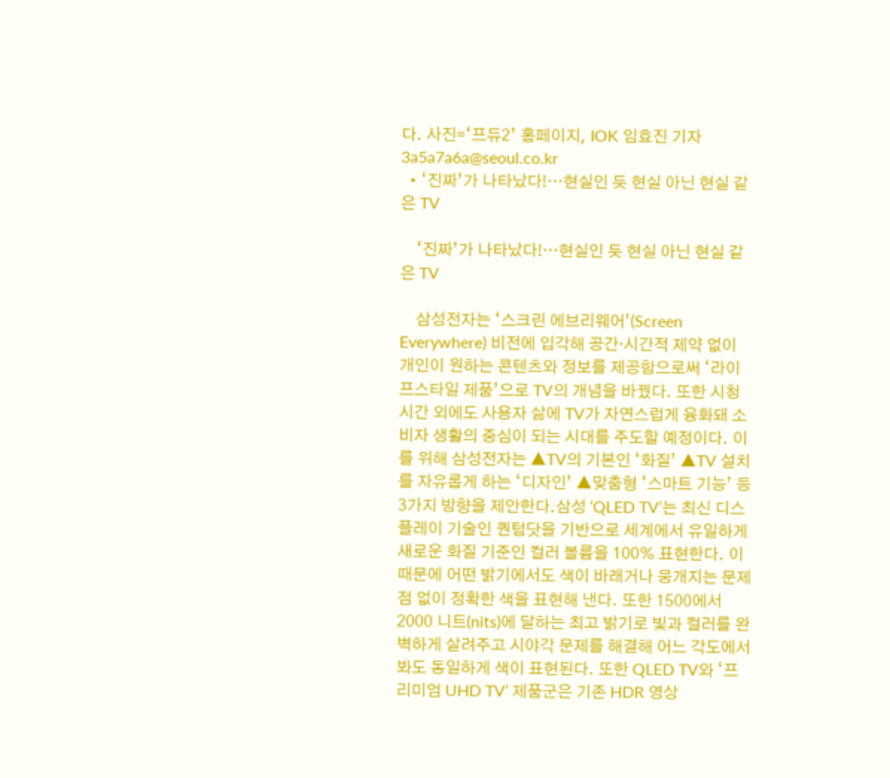다. 사진=‘프듀2’ 홈페이지, IOK 임효진 기자 3a5a7a6a@seoul.co.kr
  • ‘진짜’가 나타났다!…현실인 듯 현실 아닌 현실 같은 TV

    ‘진짜’가 나타났다!…현실인 듯 현실 아닌 현실 같은 TV

    삼성전자는 ‘스크린 에브리웨어’(Screen Everywhere) 비전에 입각해 공간·시간적 제약 없이 개인이 원하는 콘텐츠와 정보를 제공함으로써 ‘라이프스타일 제품’으로 TV의 개념을 바꿨다. 또한 시청 시간 외에도 사용자 삶에 TV가 자연스럽게 융화돼 소비자 생활의 중심이 되는 시대를 주도할 예정이다. 이를 위해 삼성전자는 ▲TV의 기본인 ‘화질’ ▲TV 설치를 자유롭게 하는 ‘디자인’ ▲맞춤형 ‘스마트 기능’ 등 3가지 방향을 제안한다.삼성 ‘QLED TV’는 최신 디스플레이 기술인 퀀텀닷을 기반으로 세계에서 유일하게 새로운 화질 기준인 컬러 볼륨을 100% 표현한다. 이 때문에 어떤 밝기에서도 색이 바래거나 뭉개지는 문제점 없이 정확한 색을 표현해 낸다. 또한 1500에서 2000 니트(nits)에 달하는 최고 밝기로 빛과 컬러를 완벽하게 살려주고 시야각 문제를 해결해 어느 각도에서 봐도 동일하게 색이 표현된다. 또한 QLED TV와 ‘프리미엄 UHD TV’ 제품군은 기존 HDR 영상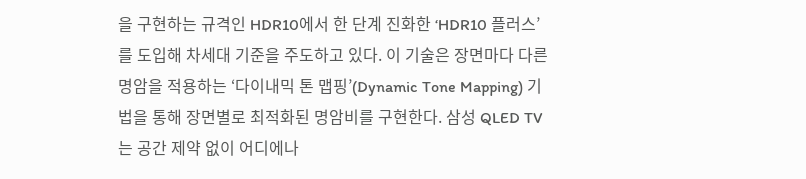을 구현하는 규격인 HDR10에서 한 단계 진화한 ‘HDR10 플러스’를 도입해 차세대 기준을 주도하고 있다. 이 기술은 장면마다 다른 명암을 적용하는 ‘다이내믹 톤 맵핑’(Dynamic Tone Mapping) 기법을 통해 장면별로 최적화된 명암비를 구현한다. 삼성 QLED TV는 공간 제약 없이 어디에나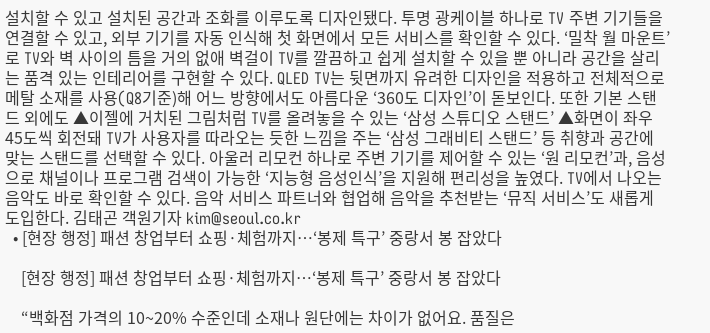설치할 수 있고 설치된 공간과 조화를 이루도록 디자인됐다. 투명 광케이블 하나로 TV 주변 기기들을 연결할 수 있고, 외부 기기를 자동 인식해 첫 화면에서 모든 서비스를 확인할 수 있다. ‘밀착 월 마운트’로 TV와 벽 사이의 틈을 거의 없애 벽걸이 TV를 깔끔하고 쉽게 설치할 수 있을 뿐 아니라 공간을 살리는 품격 있는 인테리어를 구현할 수 있다. QLED TV는 뒷면까지 유려한 디자인을 적용하고 전체적으로 메탈 소재를 사용(Q8기준)해 어느 방향에서도 아름다운 ‘360도 디자인’이 돋보인다. 또한 기본 스탠드 외에도 ▲이젤에 거치된 그림처럼 TV를 올려놓을 수 있는 ‘삼성 스튜디오 스탠드’ ▲화면이 좌우 45도씩 회전돼 TV가 사용자를 따라오는 듯한 느낌을 주는 ‘삼성 그래비티 스탠드’ 등 취향과 공간에 맞는 스탠드를 선택할 수 있다. 아울러 리모컨 하나로 주변 기기를 제어할 수 있는 ‘원 리모컨’과, 음성으로 채널이나 프로그램 검색이 가능한 ‘지능형 음성인식’을 지원해 편리성을 높였다. TV에서 나오는 음악도 바로 확인할 수 있다. 음악 서비스 파트너와 협업해 음악을 추천받는 ‘뮤직 서비스’도 새롭게 도입한다. 김태곤 객원기자 kim@seoul.co.kr
  • [현장 행정] 패션 창업부터 쇼핑·체험까지…‘봉제 특구’ 중랑서 봉 잡았다

    [현장 행정] 패션 창업부터 쇼핑·체험까지…‘봉제 특구’ 중랑서 봉 잡았다

    “백화점 가격의 10~20% 수준인데 소재나 원단에는 차이가 없어요. 품질은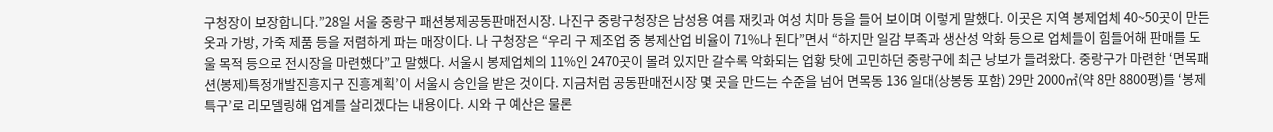구청장이 보장합니다.”28일 서울 중랑구 패션봉제공동판매전시장. 나진구 중랑구청장은 남성용 여름 재킷과 여성 치마 등을 들어 보이며 이렇게 말했다. 이곳은 지역 봉제업체 40~50곳이 만든 옷과 가방, 가죽 제품 등을 저렴하게 파는 매장이다. 나 구청장은 “우리 구 제조업 중 봉제산업 비율이 71%나 된다”면서 “하지만 일감 부족과 생산성 악화 등으로 업체들이 힘들어해 판매를 도울 목적 등으로 전시장을 마련했다”고 말했다. 서울시 봉제업체의 11%인 2470곳이 몰려 있지만 갈수록 악화되는 업황 탓에 고민하던 중랑구에 최근 낭보가 들려왔다. 중랑구가 마련한 ‘면목패션(봉제)특정개발진흥지구 진흥계획’이 서울시 승인을 받은 것이다. 지금처럼 공동판매전시장 몇 곳을 만드는 수준을 넘어 면목동 136 일대(상봉동 포함) 29만 2000㎡(약 8만 8800평)를 ‘봉제 특구’로 리모델링해 업계를 살리겠다는 내용이다. 시와 구 예산은 물론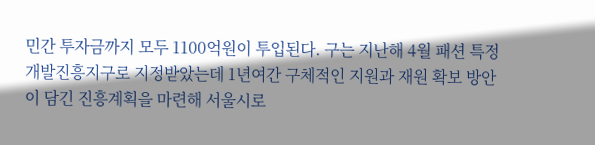민간 투자금까지 모두 1100억원이 투입된다. 구는 지난해 4월 패션 특정개발진흥지구로 지정받았는데 1년여간 구체적인 지원과 재원 확보 방안이 담긴 진흥계획을 마련해 서울시로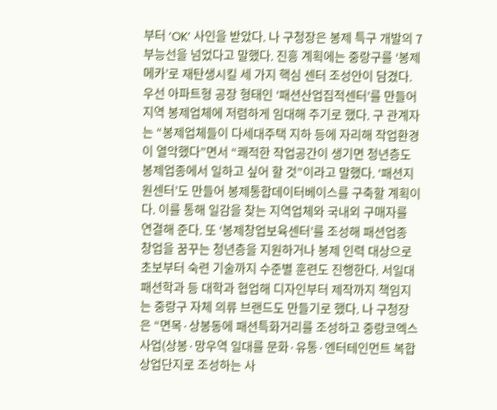부터 ‘OK’ 사인을 받았다. 나 구청장은 봉제 특구 개발의 7부능선을 넘었다고 말했다. 진흥 계획에는 중랑구를 ‘봉제 메카’로 재탄생시킬 세 가지 핵심 센터 조성안이 담겼다. 우선 아파트형 공장 형태인 ‘패션산업집적센터’를 만들어 지역 봉제업체에 저렴하게 임대해 주기로 했다. 구 관계자는 “봉제업체들이 다세대주택 지하 등에 자리해 작업환경이 열악했다”면서 “쾌적한 작업공간이 생기면 청년층도 봉제업종에서 일하고 싶어 할 것”이라고 말했다. ‘패션지원센터’도 만들어 봉제통합데이터베이스를 구축할 계획이다. 이를 통해 일감을 찾는 지역업체와 국내외 구매자를 연결해 준다. 또 ‘봉제창업보육센터’를 조성해 패션업종 창업을 꿈꾸는 청년층을 지원하거나 봉제 인력 대상으로 초보부터 숙련 기술까지 수준별 훈련도 진행한다. 서일대 패션학과 등 대학과 협업해 디자인부터 제작까지 책임지는 중랑구 자체 의류 브랜드도 만들기로 했다. 나 구청장은 “면목·상봉동에 패션특화거리를 조성하고 중랑코엑스 사업(상봉·망우역 일대를 문화·유통·엔터테인먼트 복합상업단지로 조성하는 사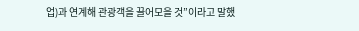업)과 연계해 관광객을 끌어모을 것”이라고 말했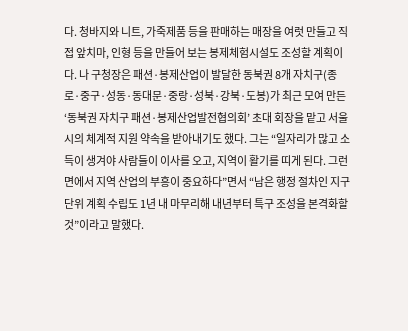다. 청바지와 니트, 가죽제품 등을 판매하는 매장을 여럿 만들고 직접 앞치마, 인형 등을 만들어 보는 봉제체험시설도 조성할 계획이다. 나 구청장은 패션·봉제산업이 발달한 동북권 8개 자치구(종로·중구·성동·동대문·중랑·성북·강북·도봉)가 최근 모여 만든 ‘동북권 자치구 패션·봉제산업발전협의회’ 초대 회장을 맡고 서울시의 체계적 지원 약속을 받아내기도 했다. 그는 “일자리가 많고 소득이 생겨야 사람들이 이사를 오고, 지역이 활기를 띠게 된다. 그런 면에서 지역 산업의 부흥이 중요하다”면서 “남은 행정 절차인 지구단위 계획 수립도 1년 내 마무리해 내년부터 특구 조성을 본격화할 것”이라고 말했다.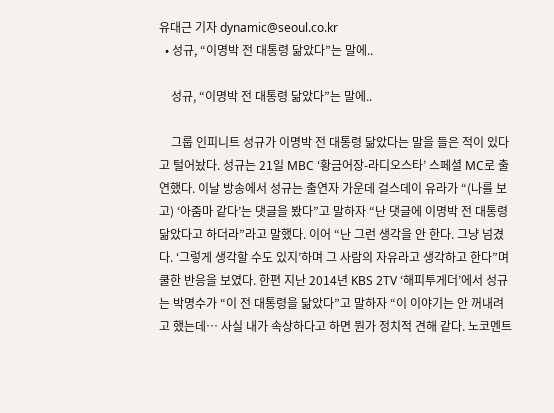유대근 기자 dynamic@seoul.co.kr
  • 성규, “이명박 전 대통령 닮았다”는 말에..

    성규, “이명박 전 대통령 닮았다”는 말에..

    그룹 인피니트 성규가 이명박 전 대통령 닮았다는 말을 들은 적이 있다고 털어놨다. 성규는 21일 MBC ‘황금어장-라디오스타’ 스페셜 MC로 출연했다. 이날 방송에서 성규는 출연자 가운데 걸스데이 유라가 “(나를 보고) ‘아줌마 같다’는 댓글을 봤다”고 말하자 “난 댓글에 이명박 전 대통령 닮았다고 하더라”라고 말했다. 이어 “난 그런 생각을 안 한다. 그냥 넘겼다. ‘그렇게 생각할 수도 있지’하며 그 사람의 자유라고 생각하고 한다”며 쿨한 반응을 보였다. 한편 지난 2014년 KBS 2TV ‘해피투게더’에서 성규는 박명수가 “이 전 대통령을 닮았다”고 말하자 “이 이야기는 안 꺼내려고 했는데… 사실 내가 속상하다고 하면 뭔가 정치적 견해 같다. 노코멘트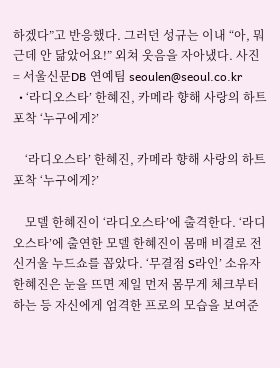하겠다”고 반응했다. 그러던 성규는 이내 “아, 뭐 근데 안 닮았어요!” 외쳐 웃음을 자아냈다. 사진 = 서울신문DB 연예팀 seoulen@seoul.co.kr
  • ‘라디오스타’ 한혜진, 카메라 향해 사랑의 하트 포착 ‘누구에게?’

    ‘라디오스타’ 한혜진, 카메라 향해 사랑의 하트 포착 ‘누구에게?’

    모델 한혜진이 ‘라디오스타’에 출격한다. ‘라디오스타’에 출연한 모델 한혜진이 몸매 비결로 전신거울 누드쇼를 꼽았다. ‘무결점 S라인’ 소유자 한혜진은 눈을 뜨면 제일 먼저 몸무게 체크부터 하는 등 자신에게 엄격한 프로의 모습을 보여준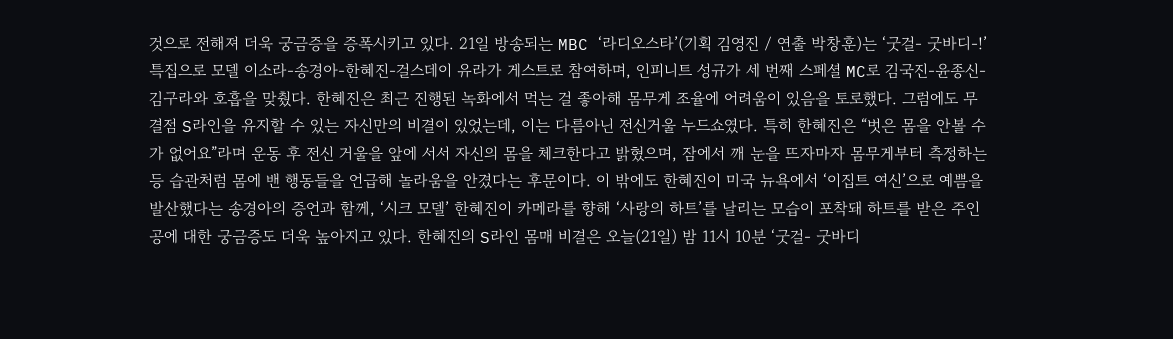것으로 전해져 더욱 궁금증을 증폭시키고 있다. 21일 방송되는 MBC ‘라디오스타’(기획 김영진 / 연출 박창훈)는 ‘굿걸- 굿바디-!’ 특집으로 모델 이소라-송경아-한혜진-걸스데이 유라가 게스트로 참여하며, 인피니트 성규가 세 번째 스페셜 MC로 김국진-윤종신-김구라와 호흡을 맞췄다. 한혜진은 최근 진행된 녹화에서 먹는 걸 좋아해 몸무게 조율에 어려움이 있음을 토로했다. 그럼에도 무결점 S라인을 유지할 수 있는 자신만의 비결이 있었는데, 이는 다름아닌 전신거울 누드쇼였다. 특히 한혜진은 “벗은 몸을 안볼 수가 없어요”라며 운동 후 전신 거울을 앞에 서서 자신의 몸을 체크한다고 밝혔으며, 잠에서 깨 눈을 뜨자마자 몸무게부터 측정하는 등 습관처럼 몸에 밴 행동들을 언급해 놀라움을 안겼다는 후문이다. 이 밖에도 한혜진이 미국 뉴욕에서 ‘이집트 여신’으로 예쁨을 발산했다는 송경아의 증언과 함께, ‘시크 모델’ 한혜진이 카메라를 향해 ‘사랑의 하트’를 날리는 모습이 포착돼 하트를 받은 주인공에 대한 궁금증도 더욱 높아지고 있다. 한혜진의 S라인 몸매 비결은 오늘(21일) 밤 11시 10분 ‘굿걸- 굿바디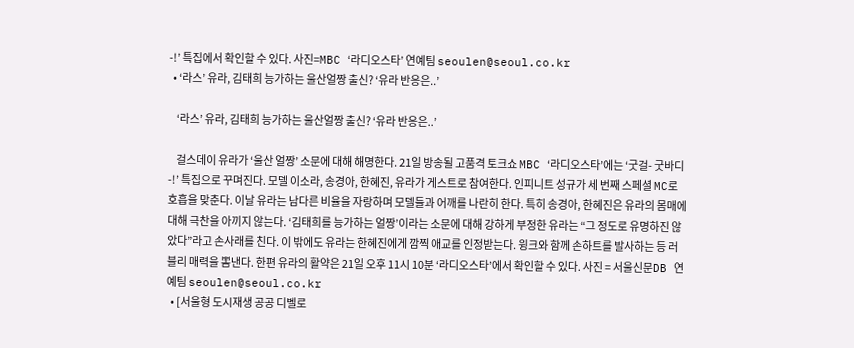-!’ 특집에서 확인할 수 있다. 사진=MBC ‘라디오스타’ 연예팀 seoulen@seoul.co.kr
  • ‘라스’ 유라, 김태희 능가하는 울산얼짱 출신? ‘유라 반응은..’

    ‘라스’ 유라, 김태희 능가하는 울산얼짱 출신? ‘유라 반응은..’

    걸스데이 유라가 ‘울산 얼짱’ 소문에 대해 해명한다. 21일 방송될 고품격 토크쇼 MBC ‘라디오스타’에는 ‘굿걸- 굿바디-!’ 특집으로 꾸며진다. 모델 이소라, 송경아, 한혜진, 유라가 게스트로 참여한다. 인피니트 성규가 세 번째 스페셜 MC로 호흡을 맞춘다. 이날 유라는 남다른 비율을 자랑하며 모델들과 어깨를 나란히 한다. 특히 송경아, 한혜진은 유라의 몸매에 대해 극찬을 아끼지 않는다. ‘김태희를 능가하는 얼짱’이라는 소문에 대해 강하게 부정한 유라는 “그 정도로 유명하진 않았다”라고 손사래를 친다. 이 밖에도 유라는 한혜진에게 깜찍 애교를 인정받는다. 윙크와 함께 손하트를 발사하는 등 러블리 매력을 뽐낸다. 한편 유라의 활약은 21일 오후 11시 10분 ‘라디오스타’에서 확인할 수 있다. 사진 = 서울신문DB 연예팀 seoulen@seoul.co.kr
  • [서울형 도시재생 공공 디벨로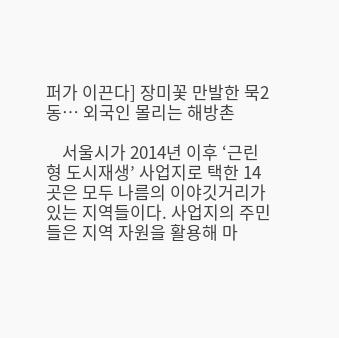퍼가 이끈다] 장미꽃 만발한 묵2동… 외국인 몰리는 해방촌

    서울시가 2014년 이후 ‘근린형 도시재생’ 사업지로 택한 14곳은 모두 나름의 이야깃거리가 있는 지역들이다. 사업지의 주민들은 지역 자원을 활용해 마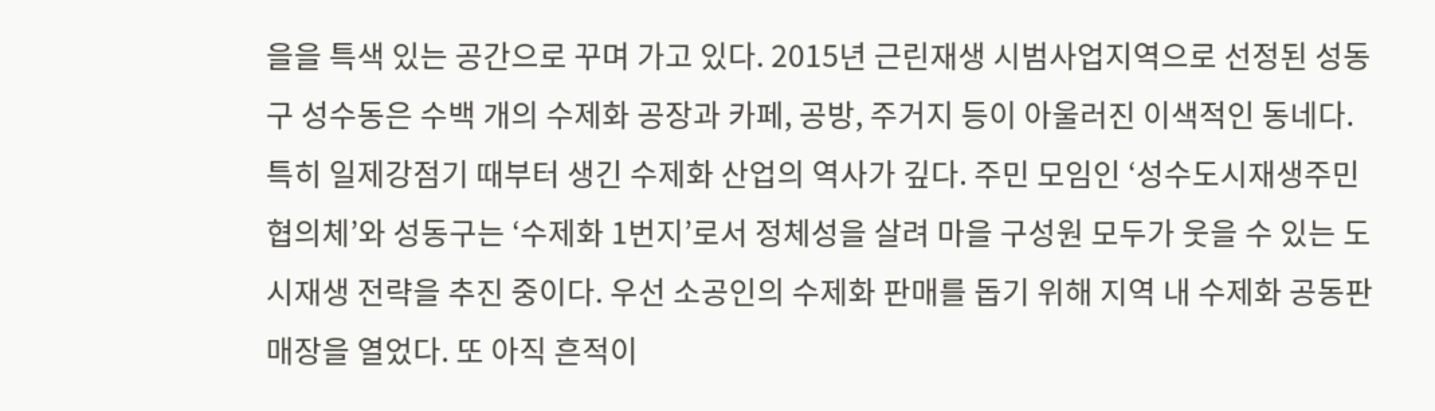을을 특색 있는 공간으로 꾸며 가고 있다. 2015년 근린재생 시범사업지역으로 선정된 성동구 성수동은 수백 개의 수제화 공장과 카페, 공방, 주거지 등이 아울러진 이색적인 동네다. 특히 일제강점기 때부터 생긴 수제화 산업의 역사가 깊다. 주민 모임인 ‘성수도시재생주민협의체’와 성동구는 ‘수제화 1번지’로서 정체성을 살려 마을 구성원 모두가 웃을 수 있는 도시재생 전략을 추진 중이다. 우선 소공인의 수제화 판매를 돕기 위해 지역 내 수제화 공동판매장을 열었다. 또 아직 흔적이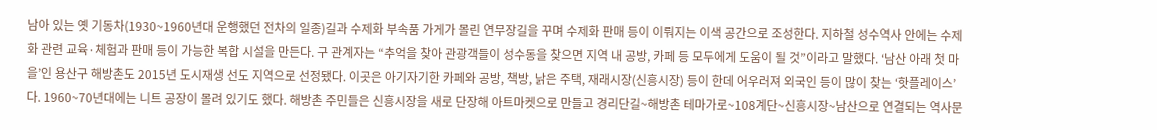남아 있는 옛 기동차(1930~1960년대 운행했던 전차의 일종)길과 수제화 부속품 가게가 몰린 연무장길을 꾸며 수제화 판매 등이 이뤄지는 이색 공간으로 조성한다. 지하철 성수역사 안에는 수제화 관련 교육·체험과 판매 등이 가능한 복합 시설을 만든다. 구 관계자는 “추억을 찾아 관광객들이 성수동을 찾으면 지역 내 공방, 카페 등 모두에게 도움이 될 것”이라고 말했다. ‘남산 아래 첫 마을’인 용산구 해방촌도 2015년 도시재생 선도 지역으로 선정됐다. 이곳은 아기자기한 카페와 공방, 책방, 낡은 주택, 재래시장(신흥시장) 등이 한데 어우러져 외국인 등이 많이 찾는 ‘핫플레이스’다. 1960~70년대에는 니트 공장이 몰려 있기도 했다. 해방촌 주민들은 신흥시장을 새로 단장해 아트마켓으로 만들고 경리단길~해방촌 테마가로~108계단~신흥시장~남산으로 연결되는 역사문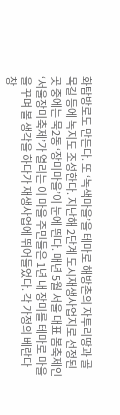화탐방로도 만든다. 또 ‘녹색마을’을 테마로 해방촌의 자투리땅과 골목길 등에 녹지도 조성한다. 지난해 2단계 도시재생사업지로 선정된 곳 중에는 묵2동 ‘장미마을’이 눈에 띈다. 매년 5월 서울 대표 봄축제인 ‘서울장미축제’가 열리는 이 마을 주민들은 1년 내 장미를 테마로 마을을 꾸며 볼 생각을 하다가 재생사업에 뛰어들었다. 각 가정의 베란다 창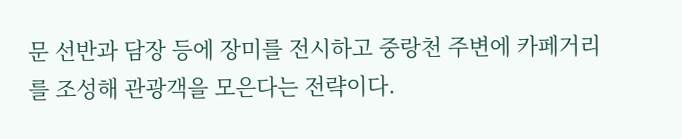문 선반과 담장 등에 장미를 전시하고 중랑천 주변에 카페거리를 조성해 관광객을 모은다는 전략이다.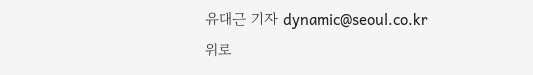유대근 기자 dynamic@seoul.co.kr
위로